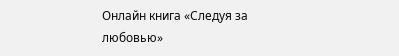Онлайн книга «Следуя за любовью»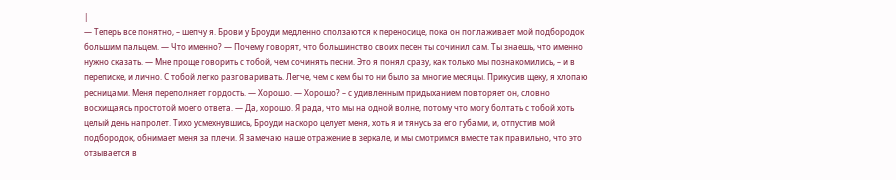|
— Теперь все понятно, – шепчу я. Брови у Броуди медленно сползаются к переносице, пока он поглаживает мой подбородок большим пальцем. — Что именно? — Почему говорят, что большинство своих песен ты сочинил сам. Ты знаешь, что именно нужно сказать. — Мне проще говорить с тобой, чем сочинять песни. Это я понял сразу, как только мы познакомились, – и в переписке, и лично. С тобой легко разговаривать. Легче, чем с кем бы то ни было за многие месяцы. Прикусив щеку, я хлопаю ресницами. Меня переполняет гордость. — Хорошо. — Хорошо? – с удивленным придыханием повторяет он, словно восхищаясь простотой моего ответа. — Да, хорошо. Я рада, что мы на одной волне, потому что могу болтать с тобой хоть целый день напролет. Тихо усмехнувшись, Броуди наскоро целует меня, хоть я и тянусь за его губами, и, отпустив мой подбородок, обнимает меня за плечи. Я замечаю наше отражение в зеркале, и мы смотримся вместе так правильно, что это отзывается в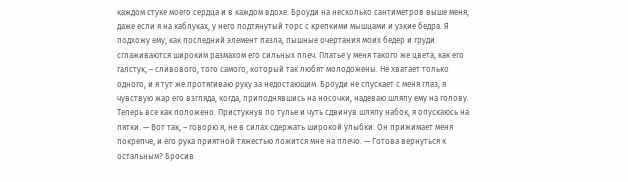каждом стуке моего сердца и в каждом вдохе. Броуди на несколько сантиметров выше меня, даже если я на каблуках, у него подтянутый торс с крепкими мышцами и узкие бедра. Я подхожу ему, как последний элемент пазла, пышные очертания моих бедер и груди сглаживаются широким размахом его сильных плеч. Платье у меня такого же цвета, как его галстук, – сливового, того самого, который так любят молодожены. Не хватает только одного, и я тут же протягиваю руку за недостающим. Броуди не спускает с меня глаз, я чувствую жар его взгляда, когда, приподнявшись на носочки, надеваю шляпу ему на голову. Теперь все как положено. Пристукнув по тулье и чуть сдвинув шляпу набок, я опускаюсь на пятки. — Вот так, – говорю я, не в силах сдержать широкой улыбки. Он прижимает меня покрепче, и его рука приятной тяжестью ложится мне на плечо. — Готова вернуться к остальным? Бросив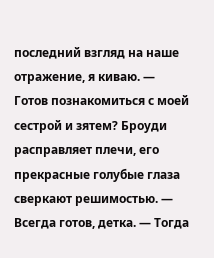последний взгляд на наше отражение, я киваю. — Готов познакомиться с моей сестрой и зятем? Броуди расправляет плечи, его прекрасные голубые глаза сверкают решимостью. — Всегда готов, детка. — Тогда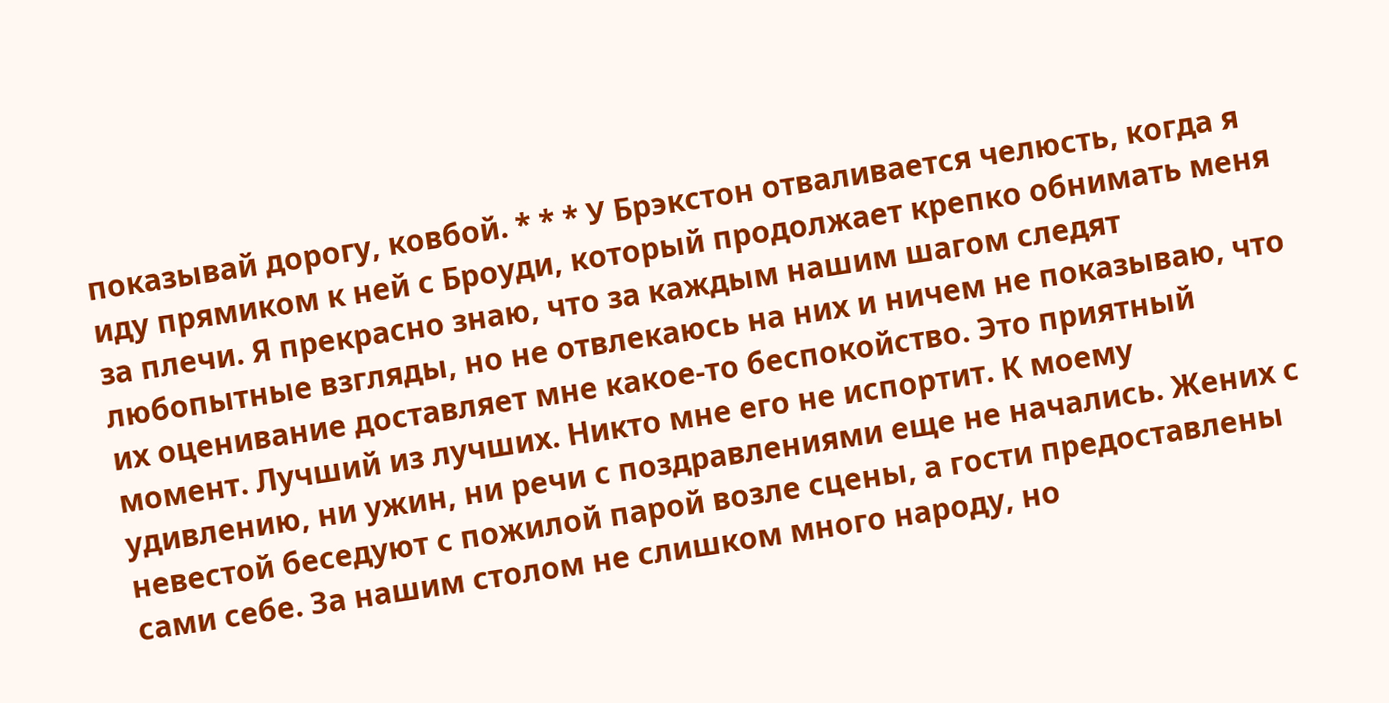показывай дорогу, ковбой. * * * У Брэкстон отваливается челюсть, когда я иду прямиком к ней с Броуди, который продолжает крепко обнимать меня за плечи. Я прекрасно знаю, что за каждым нашим шагом следят любопытные взгляды, но не отвлекаюсь на них и ничем не показываю, что их оценивание доставляет мне какое-то беспокойство. Это приятный момент. Лучший из лучших. Никто мне его не испортит. К моему удивлению, ни ужин, ни речи с поздравлениями еще не начались. Жених с невестой беседуют с пожилой парой возле сцены, а гости предоставлены сами себе. За нашим столом не слишком много народу, но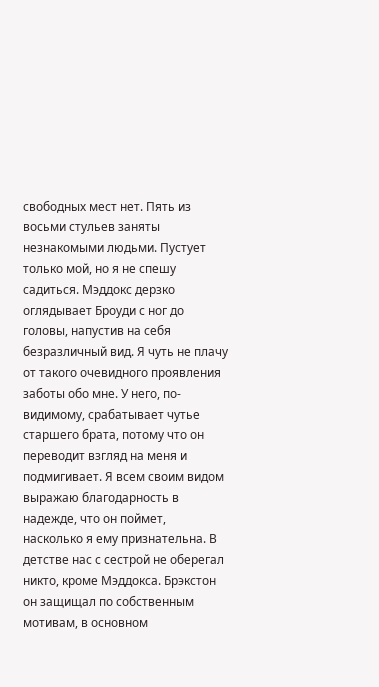свободных мест нет. Пять из восьми стульев заняты незнакомыми людьми. Пустует только мой, но я не спешу садиться. Мэддокс дерзко оглядывает Броуди с ног до головы, напустив на себя безразличный вид. Я чуть не плачу от такого очевидного проявления заботы обо мне. У него, по-видимому, срабатывает чутье старшего брата, потому что он переводит взгляд на меня и подмигивает. Я всем своим видом выражаю благодарность в надежде, что он поймет, насколько я ему признательна. В детстве нас с сестрой не оберегал никто, кроме Мэддокса. Брэкстон он защищал по собственным мотивам, в основном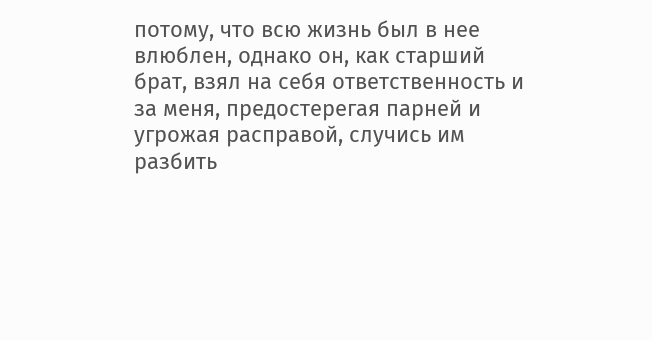потому, что всю жизнь был в нее влюблен, однако он, как старший брат, взял на себя ответственность и за меня, предостерегая парней и угрожая расправой, случись им разбить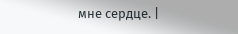мне сердце. |